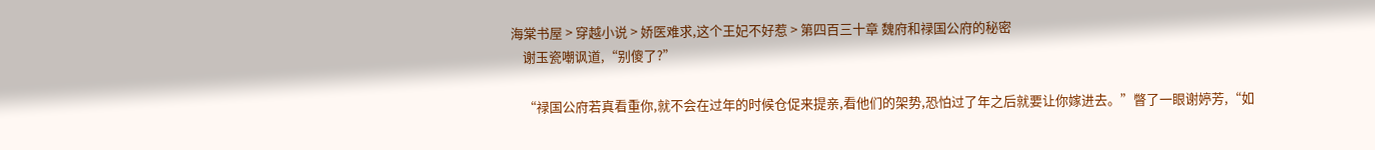海棠书屋 > 穿越小说 > 娇医难求,这个王妃不好惹 > 第四百三十章 魏府和禄国公府的秘密
    谢玉瓷嘲讽道,“别傻了?”

    “禄国公府若真看重你,就不会在过年的时候仓促来提亲,看他们的架势,恐怕过了年之后就要让你嫁进去。”瞥了一眼谢婷芳,“如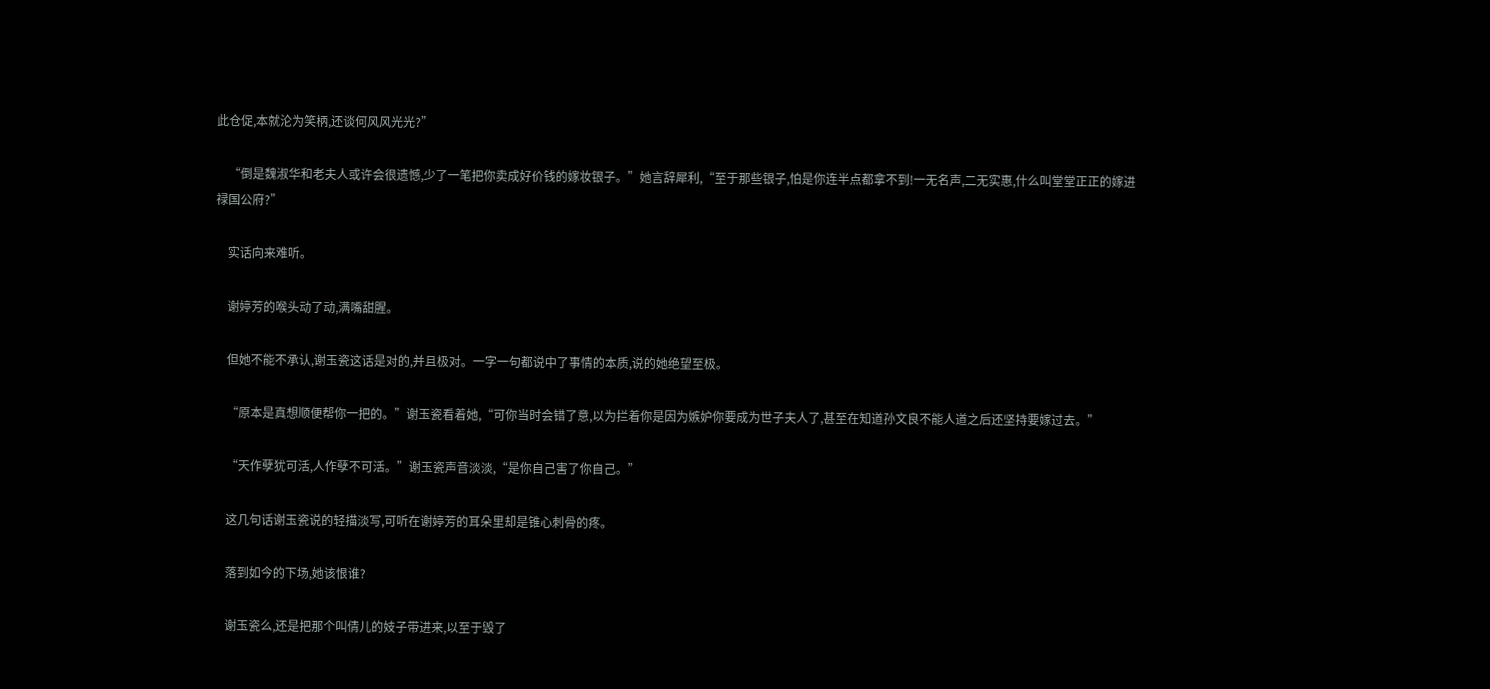此仓促,本就沦为笑柄,还谈何风风光光?”

    “倒是魏淑华和老夫人或许会很遗憾,少了一笔把你卖成好价钱的嫁妆银子。”她言辞犀利,“至于那些银子,怕是你连半点都拿不到!一无名声,二无实惠,什么叫堂堂正正的嫁进禄国公府?”

    实话向来难听。

    谢婷芳的喉头动了动,满嘴甜腥。

    但她不能不承认,谢玉瓷这话是对的,并且极对。一字一句都说中了事情的本质,说的她绝望至极。

    “原本是真想顺便帮你一把的。”谢玉瓷看着她,“可你当时会错了意,以为拦着你是因为嫉妒你要成为世子夫人了,甚至在知道孙文良不能人道之后还坚持要嫁过去。”

    “天作孽犹可活,人作孽不可活。”谢玉瓷声音淡淡,“是你自己害了你自己。”

    这几句话谢玉瓷说的轻描淡写,可听在谢婷芳的耳朵里却是锥心刺骨的疼。

    落到如今的下场,她该恨谁?

    谢玉瓷么,还是把那个叫倩儿的妓子带进来,以至于毁了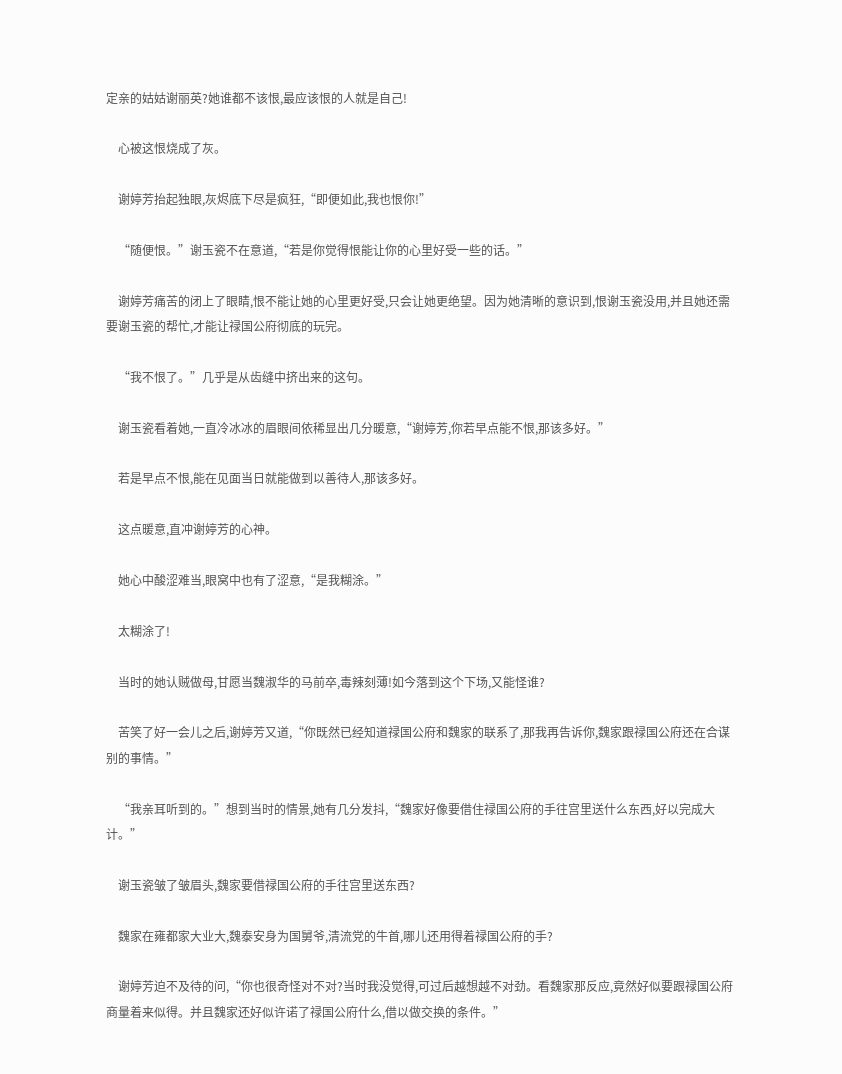定亲的姑姑谢丽英?她谁都不该恨,最应该恨的人就是自己!

    心被这恨烧成了灰。

    谢婷芳抬起独眼,灰烬底下尽是疯狂,“即便如此,我也恨你!”

    “随便恨。”谢玉瓷不在意道,“若是你觉得恨能让你的心里好受一些的话。”

    谢婷芳痛苦的闭上了眼睛,恨不能让她的心里更好受,只会让她更绝望。因为她清晰的意识到,恨谢玉瓷没用,并且她还需要谢玉瓷的帮忙,才能让禄国公府彻底的玩完。

    “我不恨了。”几乎是从齿缝中挤出来的这句。

    谢玉瓷看着她,一直冷冰冰的眉眼间依稀显出几分暖意,“谢婷芳,你若早点能不恨,那该多好。”

    若是早点不恨,能在见面当日就能做到以善待人,那该多好。

    这点暖意,直冲谢婷芳的心神。

    她心中酸涩难当,眼窝中也有了涩意,“是我糊涂。”

    太糊涂了!

    当时的她认贼做母,甘愿当魏淑华的马前卒,毒辣刻薄!如今落到这个下场,又能怪谁?

    苦笑了好一会儿之后,谢婷芳又道,“你既然已经知道禄国公府和魏家的联系了,那我再告诉你,魏家跟禄国公府还在合谋别的事情。”

    “我亲耳听到的。”想到当时的情景,她有几分发抖,“魏家好像要借住禄国公府的手往宫里送什么东西,好以完成大计。”

    谢玉瓷皱了皱眉头,魏家要借禄国公府的手往宫里送东西?

    魏家在雍都家大业大,魏泰安身为国舅爷,清流党的牛首,哪儿还用得着禄国公府的手?

    谢婷芳迫不及待的问,“你也很奇怪对不对?当时我没觉得,可过后越想越不对劲。看魏家那反应,竟然好似要跟禄国公府商量着来似得。并且魏家还好似许诺了禄国公府什么,借以做交换的条件。”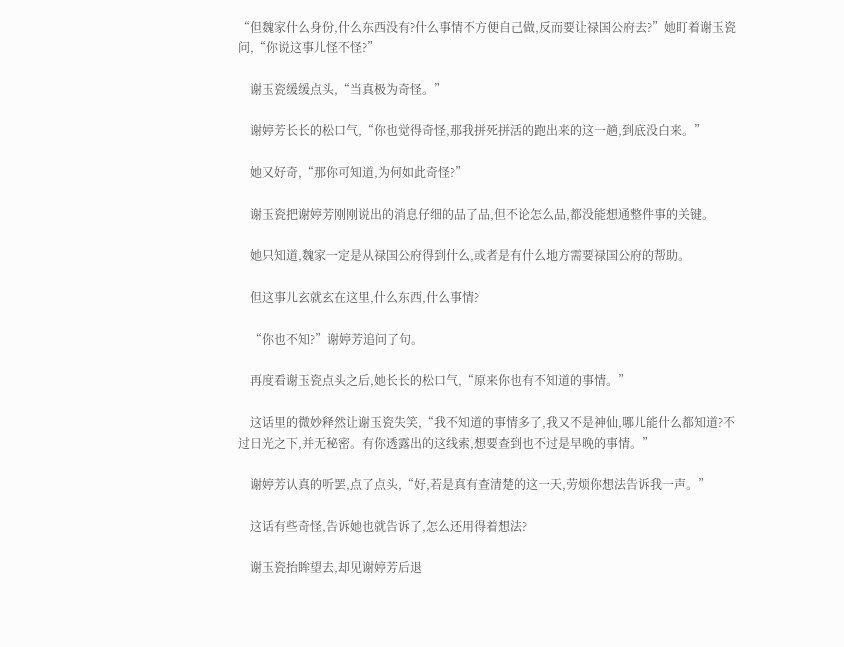“但魏家什么身份,什么东西没有?什么事情不方便自己做,反而要让禄国公府去?”她盯着谢玉瓷问,“你说这事儿怪不怪?”

    谢玉瓷缓缓点头,“当真极为奇怪。”

    谢婷芳长长的松口气,“你也觉得奇怪,那我拼死拼活的跑出来的这一趟,到底没白来。”

    她又好奇,“那你可知道,为何如此奇怪?”

    谢玉瓷把谢婷芳刚刚说出的消息仔细的品了品,但不论怎么品,都没能想通整件事的关键。

    她只知道,魏家一定是从禄国公府得到什么,或者是有什么地方需要禄国公府的帮助。

    但这事儿玄就玄在这里,什么东西,什么事情?

    “你也不知?”谢婷芳追问了句。

    再度看谢玉瓷点头之后,她长长的松口气,“原来你也有不知道的事情。”

    这话里的微妙释然让谢玉瓷失笑,“我不知道的事情多了,我又不是神仙,哪儿能什么都知道?不过日光之下,并无秘密。有你透露出的这线索,想要查到也不过是早晚的事情。”

    谢婷芳认真的听罢,点了点头,“好,若是真有查清楚的这一天,劳烦你想法告诉我一声。”

    这话有些奇怪,告诉她也就告诉了,怎么还用得着想法?

    谢玉瓷抬眸望去,却见谢婷芳后退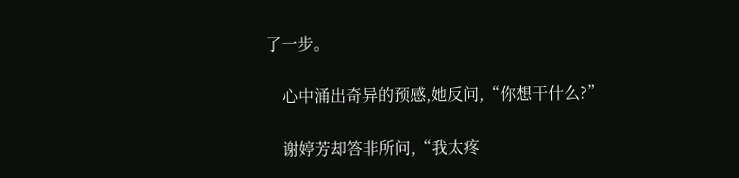了一步。

    心中涌出奇异的预感,她反问,“你想干什么?”

    谢婷芳却答非所问,“我太疼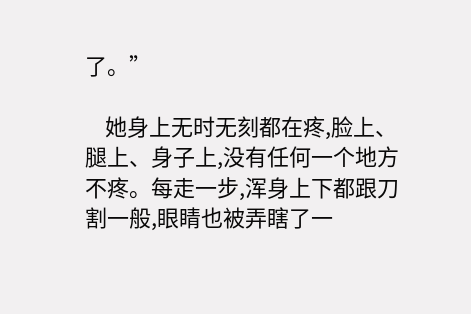了。”

    她身上无时无刻都在疼,脸上、腿上、身子上,没有任何一个地方不疼。每走一步,浑身上下都跟刀割一般,眼睛也被弄瞎了一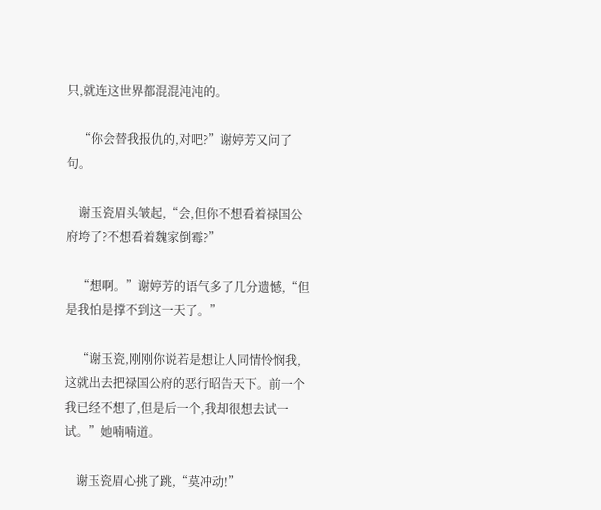只,就连这世界都混混沌沌的。

    “你会替我报仇的,对吧?”谢婷芳又问了句。

    谢玉瓷眉头皱起,“会,但你不想看着禄国公府垮了?不想看着魏家倒霉?”

    “想啊。”谢婷芳的语气多了几分遗憾,“但是我怕是撑不到这一天了。”

    “谢玉瓷,刚刚你说若是想让人同情怜悯我,这就出去把禄国公府的恶行昭告天下。前一个我已经不想了,但是后一个,我却很想去试一试。”她喃喃道。

    谢玉瓷眉心挑了跳,“莫冲动!”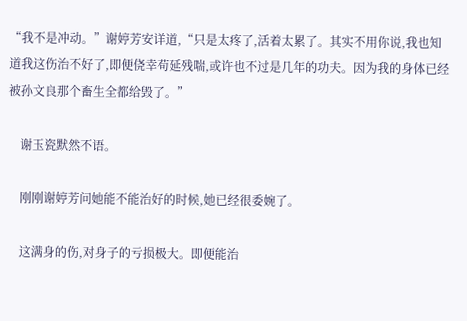“我不是冲动。”谢婷芳安详道,“只是太疼了,活着太累了。其实不用你说,我也知道我这伤治不好了,即便侥幸苟延残喘,或许也不过是几年的功夫。因为我的身体已经被孙文良那个畜生全都给毁了。”

    谢玉瓷默然不语。

    刚刚谢婷芳问她能不能治好的时候,她已经很委婉了。

    这满身的伤,对身子的亏损极大。即便能治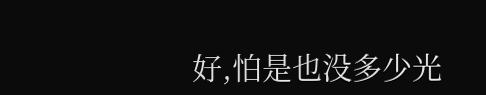好,怕是也没多少光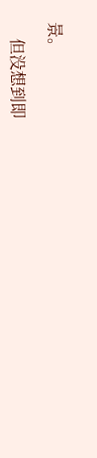景。

    但没想到即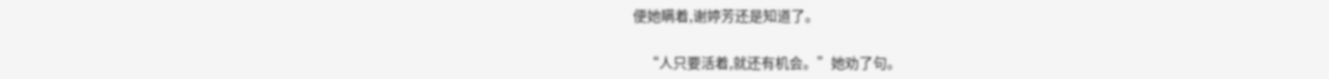便她瞒着,谢婷芳还是知道了。

    “人只要活着,就还有机会。”她劝了句。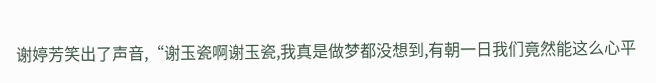谢婷芳笑出了声音,“谢玉瓷啊谢玉瓷,我真是做梦都没想到,有朝一日我们竟然能这么心平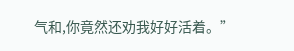气和,你竟然还劝我好好活着。”